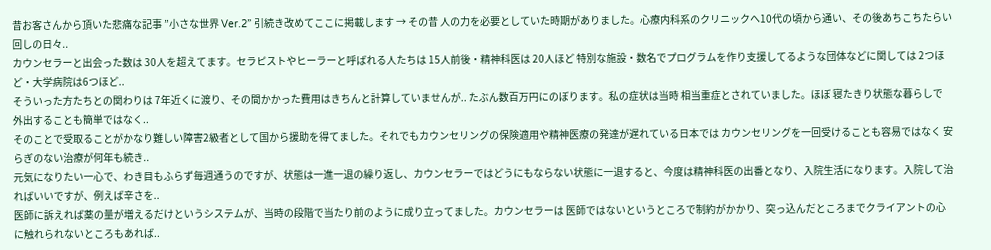昔お客さんから頂いた悲痛な記事 ”小さな世界 Ver.2” 引続き改めてここに掲載します → その昔 人の力を必要としていた時期がありました。心療内科系のクリニックへ10代の頃から通い、その後あちこちたらい回しの日々..
カウンセラーと出会った数は 30人を超えてます。セラピストやヒーラーと呼ばれる人たちは 15人前後・精神科医は 20人ほど 特別な施設・数名でプログラムを作り支援してるような団体などに関しては 2つほど・大学病院は6つほど..
そういった方たちとの関わりは 7年近くに渡り、その間かかった費用はきちんと計算していませんが.. たぶん数百万円にのぼります。私の症状は当時 相当重症とされていました。ほぼ 寝たきり状態な暮らしで 外出することも簡単ではなく..
そのことで受取ることがかなり難しい障害2級者として国から援助を得てました。それでもカウンセリングの保険適用や精神医療の発達が遅れている日本では カウンセリングを一回受けることも容易ではなく 安らぎのない治療が何年も続き..
元気になりたい一心で、わき目もふらず毎週通うのですが、状態は一進一退の繰り返し、カウンセラーではどうにもならない状態に一退すると、今度は精神科医の出番となり、入院生活になります。入院して治ればいいですが、例えば辛さを..
医師に訴えれば薬の量が増えるだけというシステムが、当時の段階で当たり前のように成り立ってました。カウンセラーは 医師ではないというところで制約がかかり、突っ込んだところまでクライアントの心に触れられないところもあれば..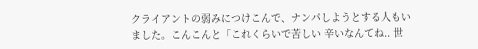クライアントの弱みにつけこんで、ナンパしようとする人もいました。こんこんと「これくらいで苦しい 辛いなんてね.. 世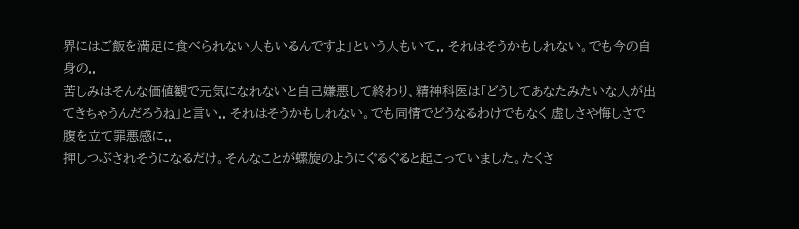界にはご飯を満足に食べられない人もいるんですよ」という人もいて.. それはそうかもしれない。でも今の自身の..
苦しみはそんな価値観で元気になれないと自己嫌悪して終わり、精神科医は「どうしてあなたみたいな人が出てきちゃうんだろうね」と言い.. それはそうかもしれない。でも同情でどうなるわけでもなく 虚しさや悔しさで腹を立て罪悪感に..
押しつぶされそうになるだけ。そんなことが螺旋のようにぐるぐると起こっていました。たくさ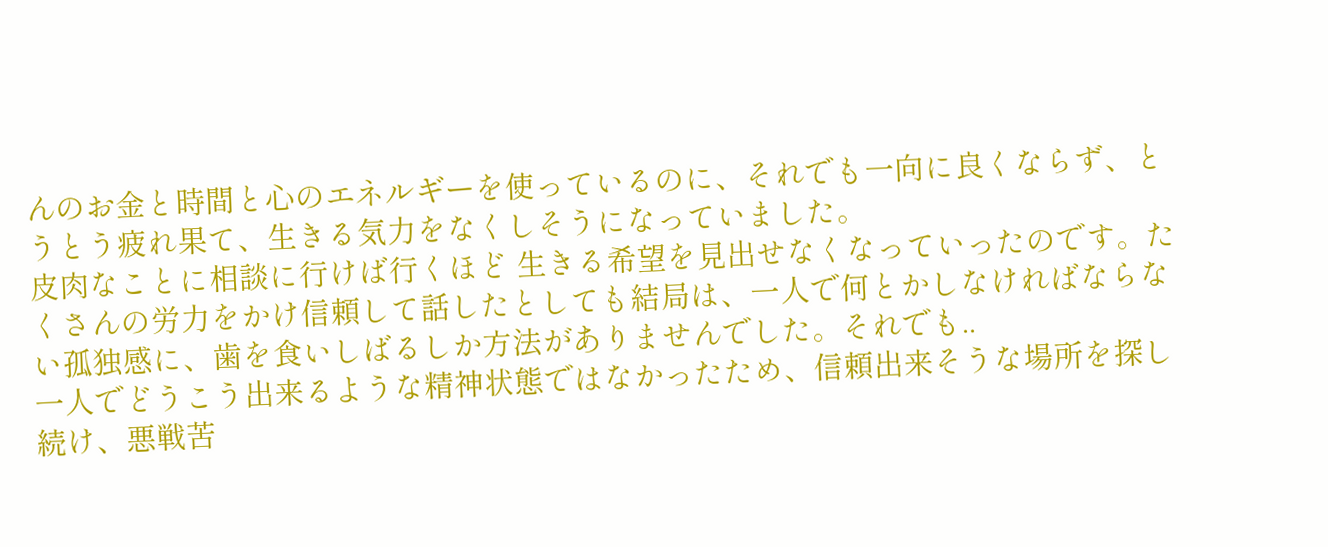んのお金と時間と心のエネルギーを使っているのに、それでも一向に良くならず、とうとう疲れ果て、生きる気力をなくしそうになっていました。
皮肉なことに相談に行けば行くほど 生きる希望を見出せなくなっていったのです。たくさんの労力をかけ信頼して話したとしても結局は、一人で何とかしなければならない孤独感に、歯を食いしばるしか方法がありませんでした。それでも..
一人でどうこう出来るような精神状態ではなかったため、信頼出来そうな場所を探し続け、悪戦苦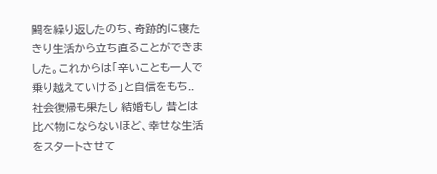闘を繰り返したのち、奇跡的に寝たきり生活から立ち直ることができました。これからは「辛いことも一人で乗り越えていける」と自信をもち..
社会復帰も果たし 結婚もし 昔とは比べ物にならないほど、幸せな生活をスタートさせて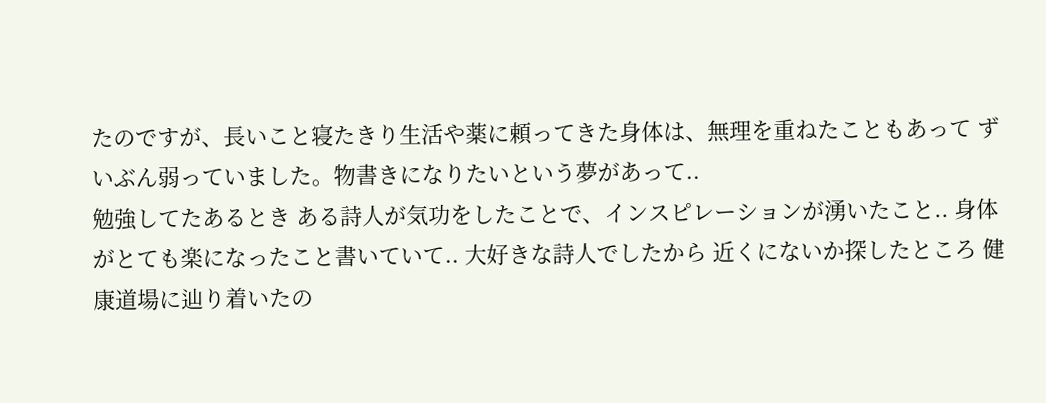たのですが、長いこと寝たきり生活や薬に頼ってきた身体は、無理を重ねたこともあって ずいぶん弱っていました。物書きになりたいという夢があって..
勉強してたあるとき ある詩人が気功をしたことで、インスピレーションが湧いたこと.. 身体がとても楽になったこと書いていて.. 大好きな詩人でしたから 近くにないか探したところ 健康道場に辿り着いたの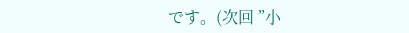です。(次回 ”小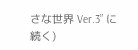さな世界 Ver.3” に続く)